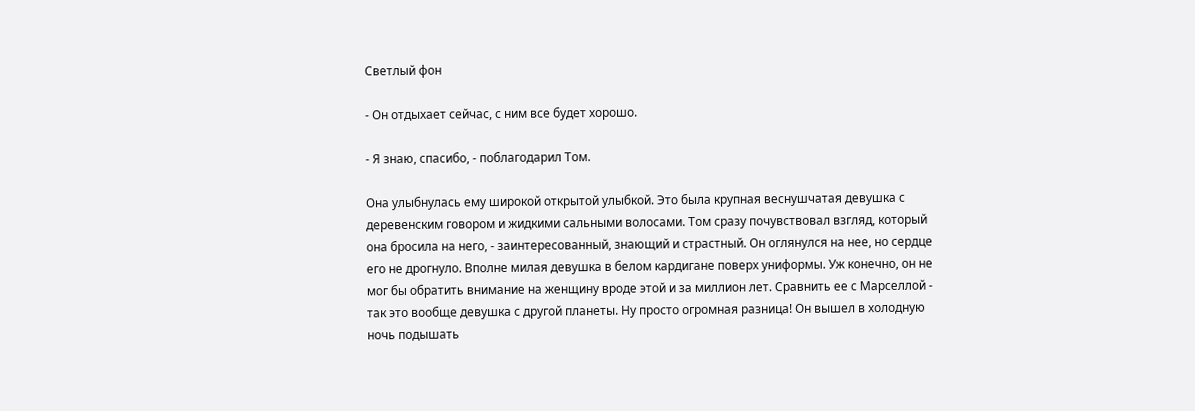Светлый фон

- Он отдыхает сейчас, с ним все будет хорошо.

- Я знаю, спасибо, - поблагодарил Том.

Она улыбнулась ему широкой открытой улыбкой. Это была крупная веснушчатая девушка с деревенским говором и жидкими сальными волосами. Том сразу почувствовал взгляд, который она бросила на него, - заинтересованный, знающий и страстный. Он оглянулся на нее, но сердце его не дрогнуло. Вполне милая девушка в белом кардигане поверх униформы. Уж конечно, он не мог бы обратить внимание на женщину вроде этой и за миллион лет. Сравнить ее с Марселлой - так это вообще девушка с другой планеты. Ну просто огромная разница! Он вышел в холодную ночь подышать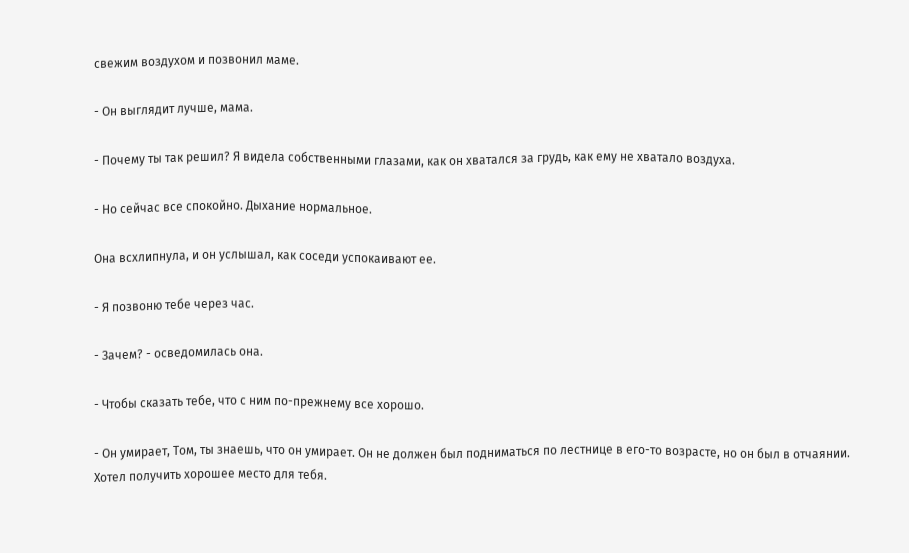свежим воздухом и позвонил маме.

- Он выглядит лучше, мама.

- Почему ты так решил? Я видела собственными глазами, как он хватался за грудь, как ему не хватало воздуха.

- Но сейчас все спокойно. Дыхание нормальное.

Она всхлипнула, и он услышал, как соседи успокаивают ее.

- Я позвоню тебе через час.

- Зачем? - осведомилась она.

- Чтобы сказать тебе, что с ним по-прежнему все хорошо.

- Он умирает, Том, ты знаешь, что он умирает. Он не должен был подниматься по лестнице в его-то возрасте, но он был в отчаянии. Хотел получить хорошее место для тебя.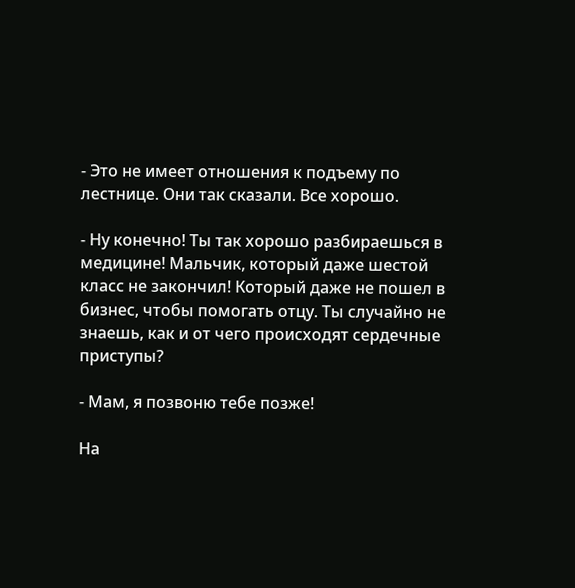- Это не имеет отношения к подъему по лестнице. Они так сказали. Все хорошо.

- Ну конечно! Ты так хорошо разбираешься в медицине! Мальчик, который даже шестой класс не закончил! Который даже не пошел в бизнес, чтобы помогать отцу. Ты случайно не знаешь, как и от чего происходят сердечные приступы?

- Мам, я позвоню тебе позже!

На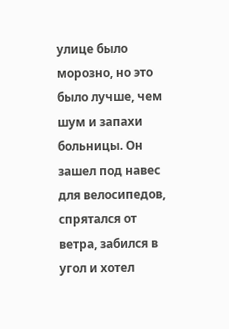улице было морозно, но это было лучше, чем шум и запахи больницы. Он зашел под навес для велосипедов, спрятался от ветра, забился в угол и хотел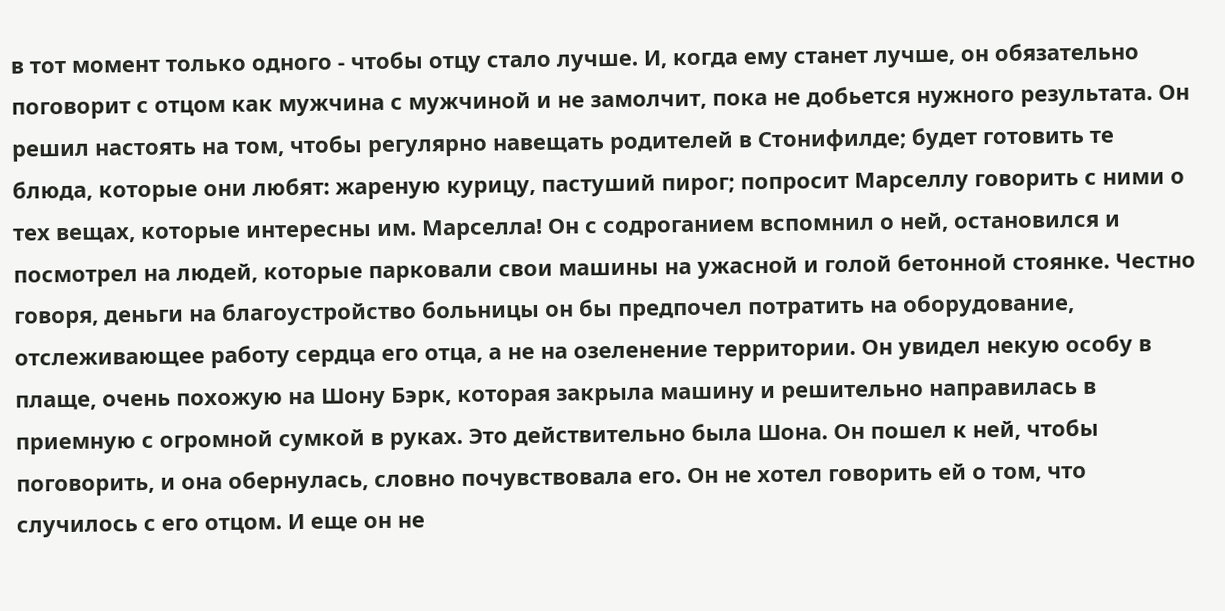в тот момент только одного - чтобы отцу стало лучше. И, когда ему станет лучше, он обязательно поговорит с отцом как мужчина с мужчиной и не замолчит, пока не добьется нужного результата. Он решил настоять на том, чтобы регулярно навещать родителей в Стонифилде; будет готовить те блюда, которые они любят: жареную курицу, пастуший пирог; попросит Марселлу говорить с ними о тех вещах, которые интересны им. Марселла! Он с содроганием вспомнил о ней, остановился и посмотрел на людей, которые парковали свои машины на ужасной и голой бетонной стоянке. Честно говоря, деньги на благоустройство больницы он бы предпочел потратить на оборудование, отслеживающее работу сердца его отца, а не на озеленение территории. Он увидел некую особу в плаще, очень похожую на Шону Бэрк, которая закрыла машину и решительно направилась в приемную с огромной сумкой в руках. Это действительно была Шона. Он пошел к ней, чтобы поговорить, и она обернулась, словно почувствовала его. Он не хотел говорить ей о том, что случилось с его отцом. И еще он не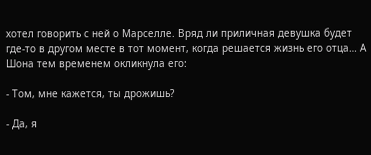хотел говорить с ней о Марселле. Вряд ли приличная девушка будет где-то в другом месте в тот момент, когда решается жизнь его отца… А Шона тем временем окликнула его:

- Том, мне кажется, ты дрожишь?

- Да, я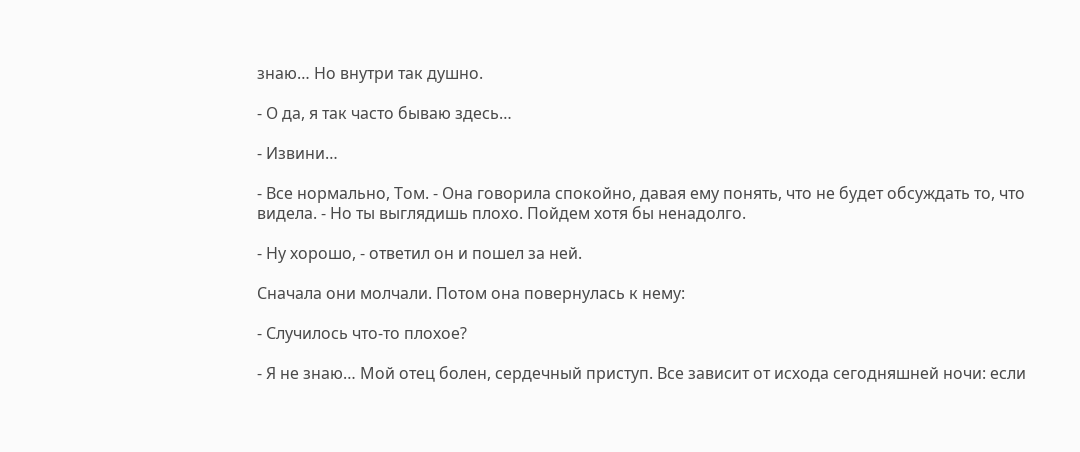знаю… Но внутри так душно.

- О да, я так часто бываю здесь…

- Извини…

- Все нормально, Том. - Она говорила спокойно, давая ему понять, что не будет обсуждать то, что видела. - Но ты выглядишь плохо. Пойдем хотя бы ненадолго.

- Ну хорошо, - ответил он и пошел за ней.

Сначала они молчали. Потом она повернулась к нему:

- Случилось что-то плохое?

- Я не знаю… Мой отец болен, сердечный приступ. Все зависит от исхода сегодняшней ночи: если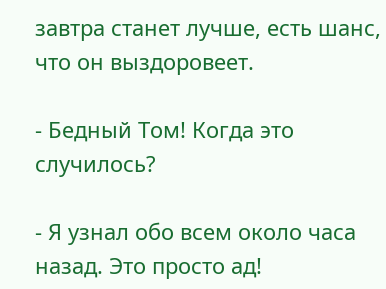завтра станет лучше, есть шанс, что он выздоровеет.

- Бедный Том! Когда это случилось?

- Я узнал обо всем около часа назад. Это просто ад!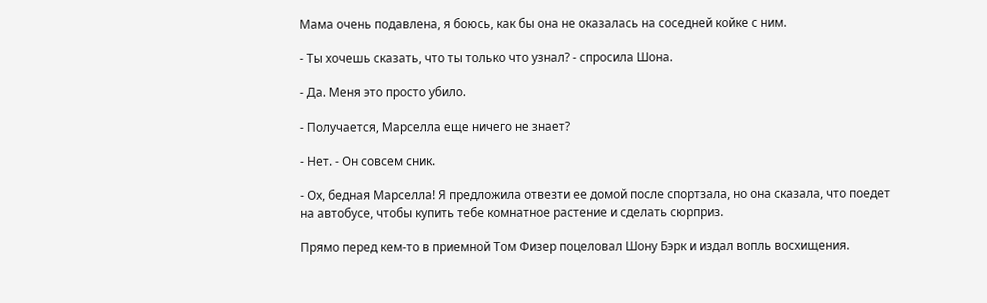Мама очень подавлена, я боюсь, как бы она не оказалась на соседней койке с ним.

- Ты хочешь сказать, что ты только что узнал? - спросила Шона.

- Да. Меня это просто убило.

- Получается, Марселла еще ничего не знает?

- Нет. - Он совсем сник.

- Ох, бедная Марселла! Я предложила отвезти ее домой после спортзала, но она сказала, что поедет на автобусе, чтобы купить тебе комнатное растение и сделать сюрприз.

Прямо перед кем-то в приемной Том Физер поцеловал Шону Бэрк и издал вопль восхищения.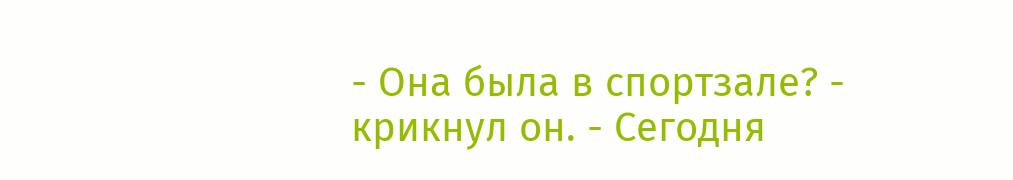- Она была в спортзале? - крикнул он. - Сегодня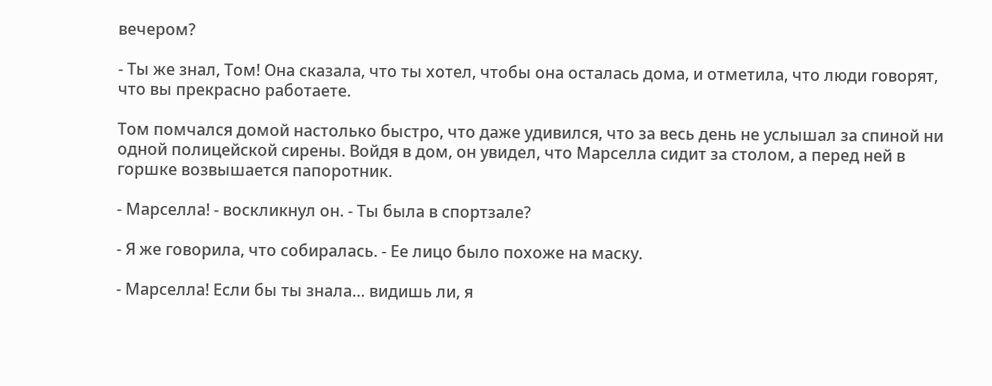вечером?

- Ты же знал, Том! Она сказала, что ты хотел, чтобы она осталась дома, и отметила, что люди говорят, что вы прекрасно работаете.

Том помчался домой настолько быстро, что даже удивился, что за весь день не услышал за спиной ни одной полицейской сирены. Войдя в дом, он увидел, что Марселла сидит за столом, а перед ней в горшке возвышается папоротник.

- Марселла! - воскликнул он. - Ты была в спортзале?

- Я же говорила, что собиралась. - Ее лицо было похоже на маску.

- Марселла! Если бы ты знала… видишь ли, я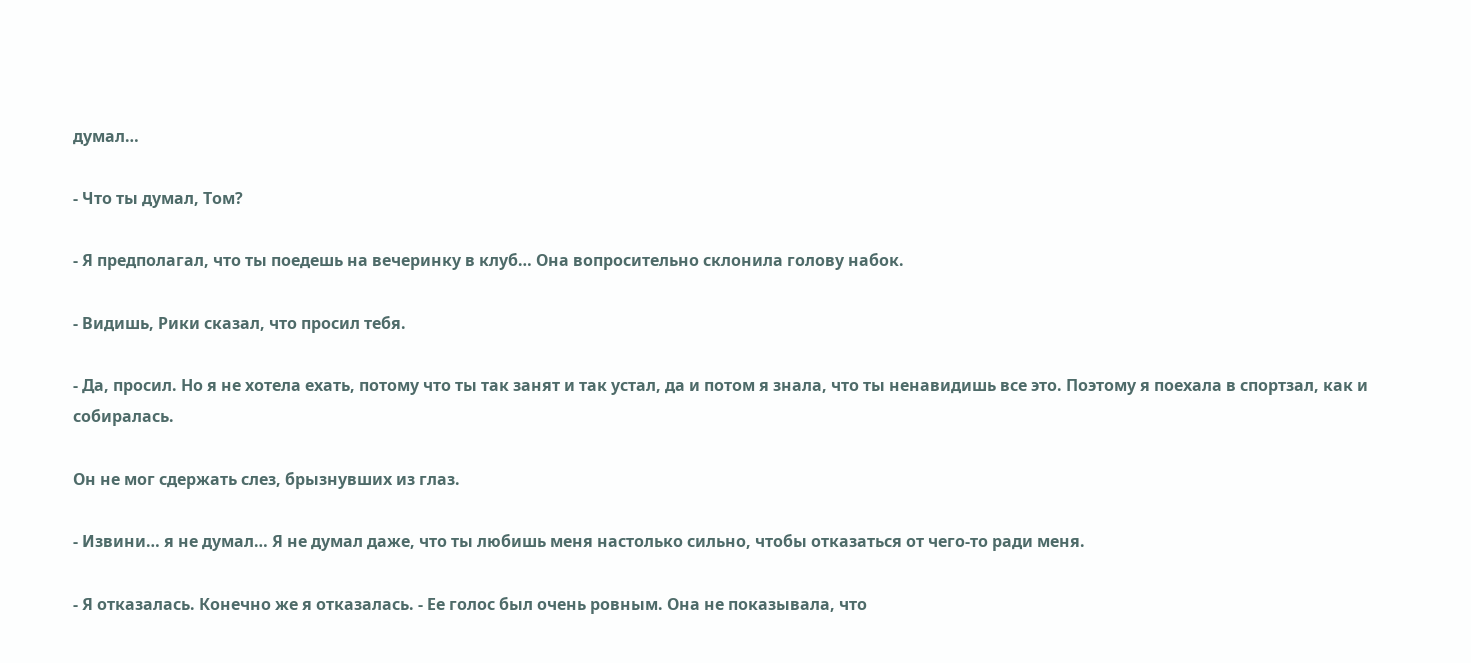думал…

- Что ты думал, Том?

- Я предполагал, что ты поедешь на вечеринку в клуб… Она вопросительно склонила голову набок.

- Видишь, Рики сказал, что просил тебя.

- Да, просил. Но я не хотела ехать, потому что ты так занят и так устал, да и потом я знала, что ты ненавидишь все это. Поэтому я поехала в спортзал, как и собиралась.

Он не мог сдержать слез, брызнувших из глаз.

- Извини… я не думал… Я не думал даже, что ты любишь меня настолько сильно, чтобы отказаться от чего-то ради меня.

- Я отказалась. Конечно же я отказалась. - Ее голос был очень ровным. Она не показывала, что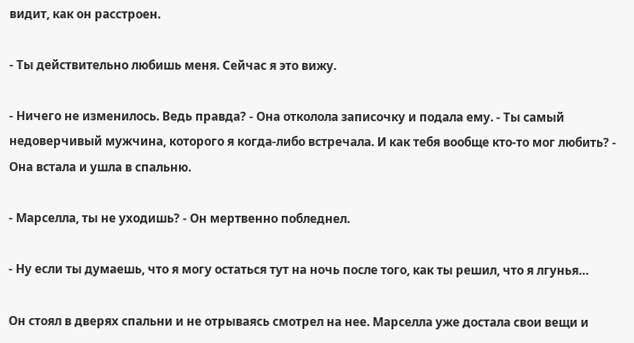видит, как он расстроен.

- Ты действительно любишь меня. Сейчас я это вижу.

- Ничего не изменилось. Ведь правда? - Она отколола записочку и подала ему. - Ты самый недоверчивый мужчина, которого я когда-либо встречала. И как тебя вообще кто-то мог любить? - Она встала и ушла в спальню.

- Марселла, ты не уходишь? - Он мертвенно побледнел.

- Ну если ты думаешь, что я могу остаться тут на ночь после того, как ты решил, что я лгунья…

Он стоял в дверях спальни и не отрываясь смотрел на нее. Марселла уже достала свои вещи и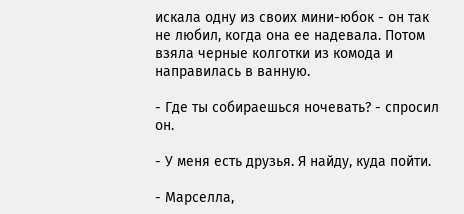искала одну из своих мини-юбок - он так не любил, когда она ее надевала. Потом взяла черные колготки из комода и направилась в ванную.

- Где ты собираешься ночевать? - спросил он.

- У меня есть друзья. Я найду, куда пойти.

- Марселла,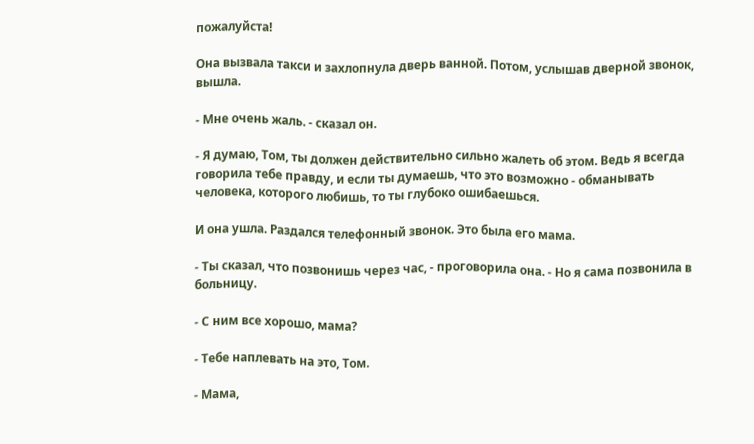пожалуйста!

Она вызвала такси и захлопнула дверь ванной. Потом, услышав дверной звонок, вышла.

- Мне очень жаль. - сказал он.

- Я думаю, Том, ты должен действительно сильно жалеть об этом. Ведь я всегда говорила тебе правду, и если ты думаешь, что это возможно - обманывать человека, которого любишь, то ты глубоко ошибаешься.

И она ушла. Раздался телефонный звонок. Это была его мама.

- Ты сказал, что позвонишь через час, - проговорила она. - Но я сама позвонила в больницу.

- С ним все хорошо, мама?

- Тебе наплевать на это, Том.

- Мама,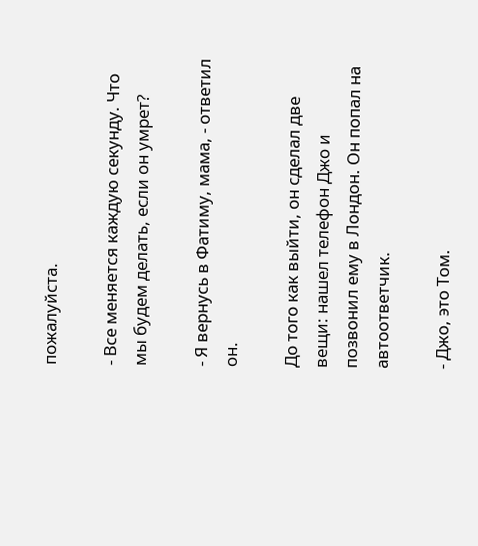пожалуйста.

- Все меняется каждую секунду. Что мы будем делать, если он умрет?

- Я вернусь в Фатиму, мама, - ответил он.

До того как выйти, он сделал две вещи: нашел телефон Джо и позвонил ему в Лондон. Он попал на автоответчик.

- Джо, это Том.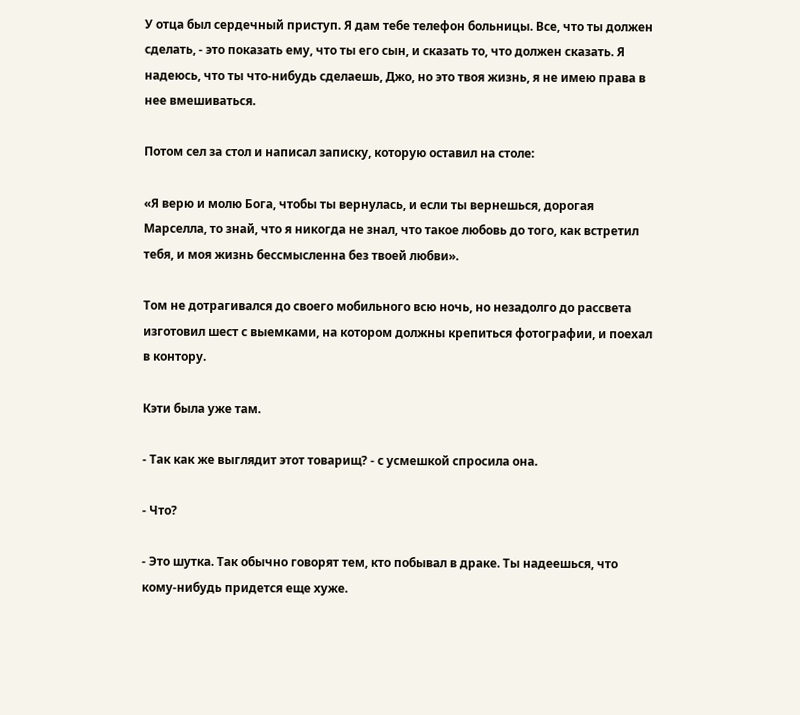У отца был сердечный приступ. Я дам тебе телефон больницы. Все, что ты должен сделать, - это показать ему, что ты его сын, и сказать то, что должен сказать. Я надеюсь, что ты что-нибудь сделаешь, Джо, но это твоя жизнь, я не имею права в нее вмешиваться.

Потом сел за стол и написал записку, которую оставил на столе:

«Я верю и молю Бога, чтобы ты вернулась, и если ты вернешься, дорогая Марселла, то знай, что я никогда не знал, что такое любовь до того, как встретил тебя, и моя жизнь бессмысленна без твоей любви».

Том не дотрагивался до своего мобильного всю ночь, но незадолго до рассвета изготовил шест с выемками, на котором должны крепиться фотографии, и поехал в контору.

Кэти была уже там.

- Так как же выглядит этот товарищ? - с усмешкой спросила она.

- Что?

- Это шутка. Так обычно говорят тем, кто побывал в драке. Ты надеешься, что кому-нибудь придется еще хуже.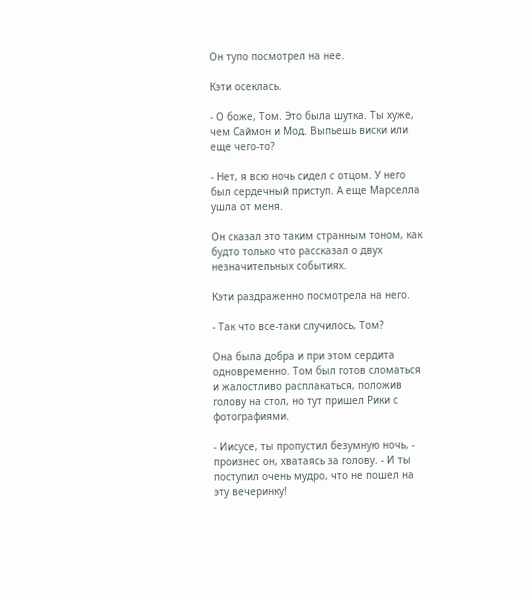Он тупо посмотрел на нее.

Кэти осеклась.

- О боже, Том. Это была шутка. Ты хуже, чем Саймон и Мод. Выпьешь виски или еще чего-то?

- Нет, я всю ночь сидел с отцом. У него был сердечный приступ. А еще Марселла ушла от меня.

Он сказал это таким странным тоном, как будто только что рассказал о двух незначительных событиях.

Кэти раздраженно посмотрела на него.

- Так что все-таки случилось, Том?

Она была добра и при этом сердита одновременно. Том был готов сломаться и жалостливо расплакаться, положив голову на стол, но тут пришел Рики с фотографиями.

- Иисусе, ты пропустил безумную ночь, - произнес он, хватаясь за голову. - И ты поступил очень мудро, что не пошел на эту вечеринку!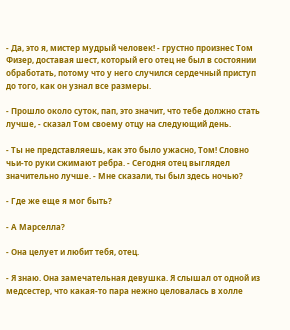- Да, это я, мистер мудрый человек! - грустно произнес Том Физер, доставая шест, который его отец не был в состоянии обработать, потому что у него случился сердечный приступ до того, как он узнал все размеры.

- Прошло около суток, пап, это значит, что тебе должно стать лучше, - сказал Том своему отцу на следующий день.

- Ты не представляешь, как это было ужасно, Том! Словно чьи-то руки сжимают ребра. - Сегодня отец выглядел значительно лучше. - Мне сказали, ты был здесь ночью?

- Где же еще я мог быть?

- А Марселла?

- Она целует и любит тебя, отец.

- Я знаю. Она замечательная девушка. Я слышал от одной из медсестер, что какая-то пара нежно целовалась в холле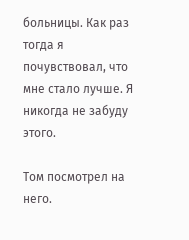больницы. Как раз тогда я почувствовал, что мне стало лучше. Я никогда не забуду этого.

Том посмотрел на него.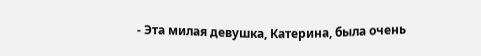- Эта милая девушка, Катерина, была очень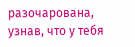разочарована, узнав, что у тебя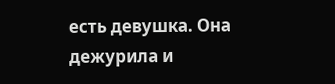есть девушка. Она дежурила и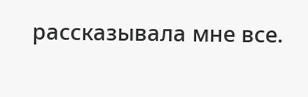рассказывала мне все.